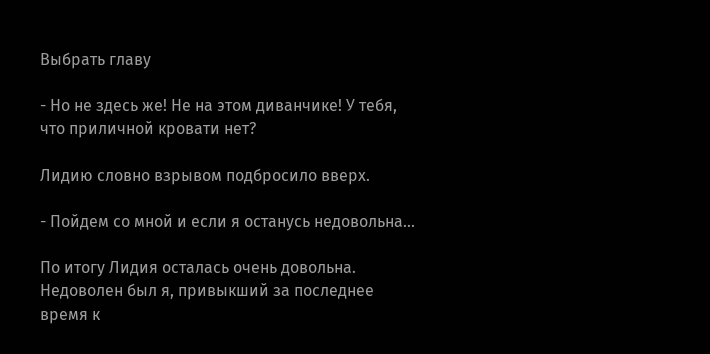Выбрать главу

- Но не здесь же! Не на этом диванчике! У тебя, что приличной кровати нет?

Лидию словно взрывом подбросило вверх.

- Пойдем со мной и если я останусь недовольна...

По итогу Лидия осталась очень довольна. Недоволен был я, привыкший за последнее время к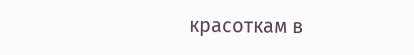красоткам в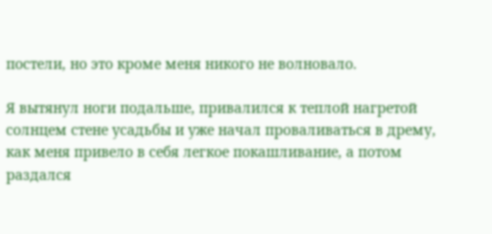постели, но это кроме меня никого не волновало.

Я вытянул ноги подальше, привалился к теплой нагретой солнцем стене усадьбы и уже начал проваливаться в дрему, как меня привело в себя легкое покашливание, а потом раздался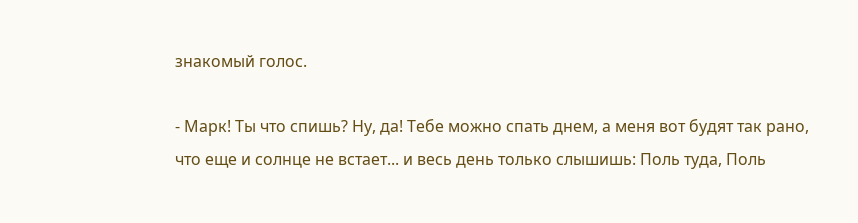знакомый голос.

- Марк! Ты что спишь? Ну, да! Тебе можно спать днем, а меня вот будят так рано, что еще и солнце не встает... и весь день только слышишь: Поль туда, Поль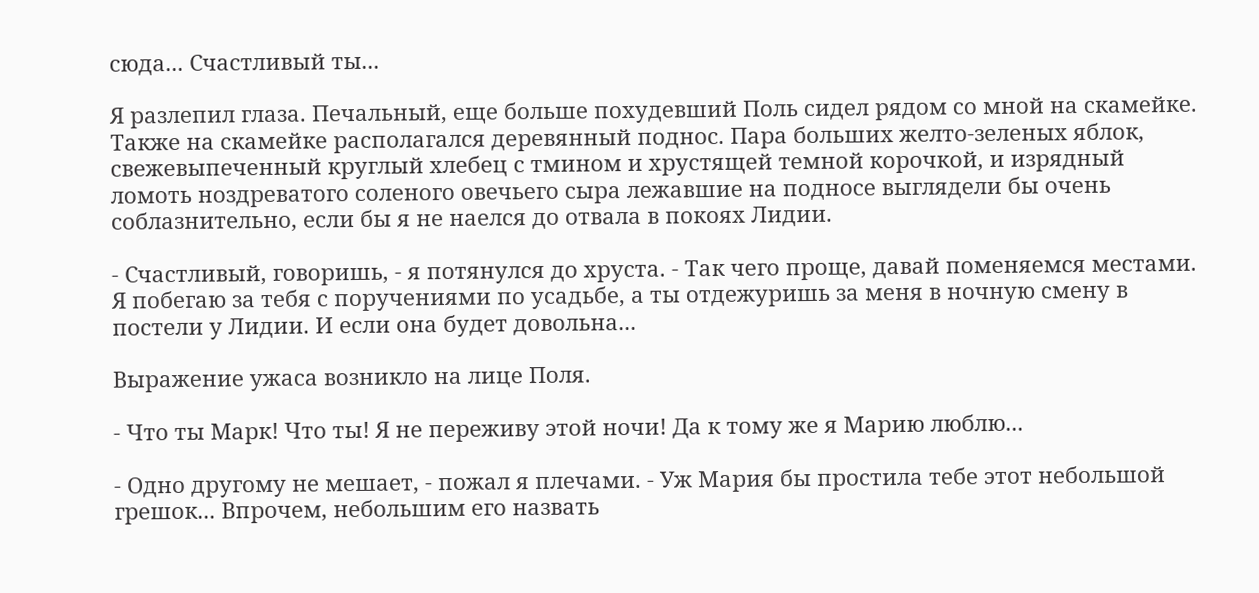сюда... Счастливый ты...

Я разлепил глаза. Печальный, еще больше похудевший Поль сидел рядом со мной на скамейке. Также на скамейке располагался деревянный поднос. Пара больших желто-зеленых яблок, свежевыпеченный круглый хлебец с тмином и хрустящей темной корочкой, и изрядный ломоть ноздреватого соленого овечьего сыра лежавшие на подносе выглядели бы очень соблазнительно, если бы я не наелся до отвала в покоях Лидии.

- Счастливый, говоришь, - я потянулся до хруста. - Так чего проще, давай поменяемся местами. Я побегаю за тебя с поручениями по усадьбе, а ты отдежуришь за меня в ночную смену в постели у Лидии. И если она будет довольна...

Выражение ужаса возникло на лице Поля.

- Что ты Марк! Что ты! Я не переживу этой ночи! Да к тому же я Марию люблю...

- Одно другому не мешает, - пожал я плечами. - Уж Мария бы простила тебе этот небольшой грешок... Впрочем, небольшим его назвать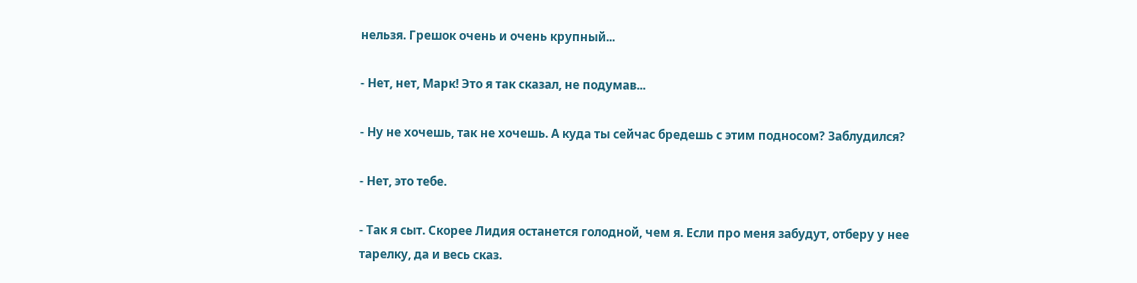нельзя. Грешок очень и очень крупный...

- Нет, нет, Марк! Это я так сказал, не подумав...

- Ну не хочешь, так не хочешь. А куда ты сейчас бредешь с этим подносом? Заблудился?

- Нет, это тебе.

- Так я сыт. Скорее Лидия останется голодной, чем я. Если про меня забудут, отберу у нее тарелку, да и весь сказ.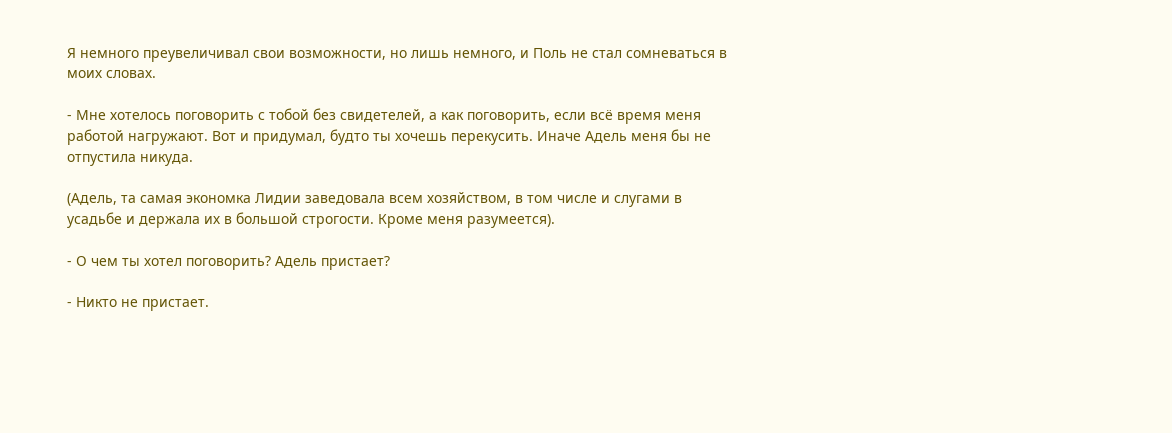Я немного преувеличивал свои возможности, но лишь немного, и Поль не стал сомневаться в моих словах.

- Мне хотелось поговорить с тобой без свидетелей, а как поговорить, если всё время меня работой нагружают. Вот и придумал, будто ты хочешь перекусить. Иначе Адель меня бы не отпустила никуда.

(Адель, та самая экономка Лидии заведовала всем хозяйством, в том числе и слугами в усадьбе и держала их в большой строгости. Кроме меня разумеется).

- О чем ты хотел поговорить? Адель пристает?

- Никто не пристает.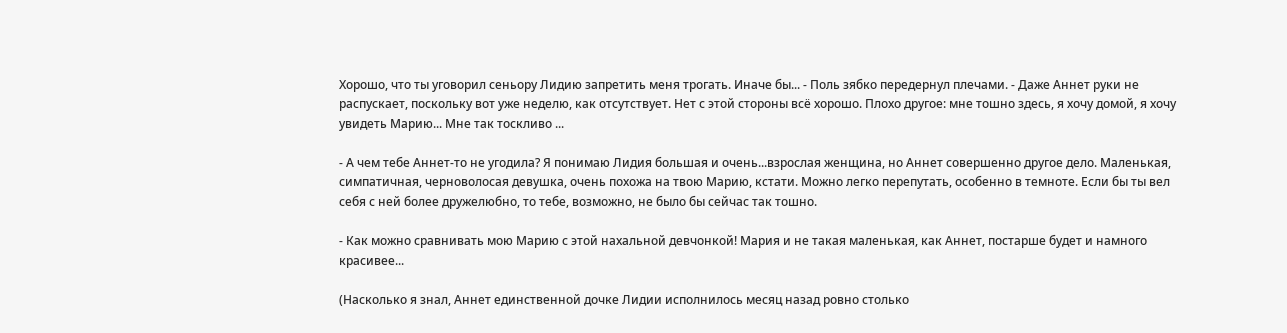Хорошо, что ты уговорил сеньору Лидию запретить меня трогать. Иначе бы... - Поль зябко передернул плечами. - Даже Аннет руки не распускает, поскольку вот уже неделю, как отсутствует. Нет с этой стороны всё хорошо. Плохо другое: мне тошно здесь, я хочу домой, я хочу увидеть Марию... Мне так тоскливо ...

- А чем тебе Аннет-то не угодила? Я понимаю Лидия большая и очень...взрослая женщина, но Аннет совершенно другое дело. Маленькая, симпатичная, черноволосая девушка, очень похожа на твою Марию, кстати. Можно легко перепутать, особенно в темноте. Если бы ты вел себя с ней более дружелюбно, то тебе, возможно, не было бы сейчас так тошно.

- Как можно сравнивать мою Марию с этой нахальной девчонкой! Мария и не такая маленькая, как Аннет, постарше будет и намного красивее...

(Насколько я знал, Аннет единственной дочке Лидии исполнилось месяц назад ровно столько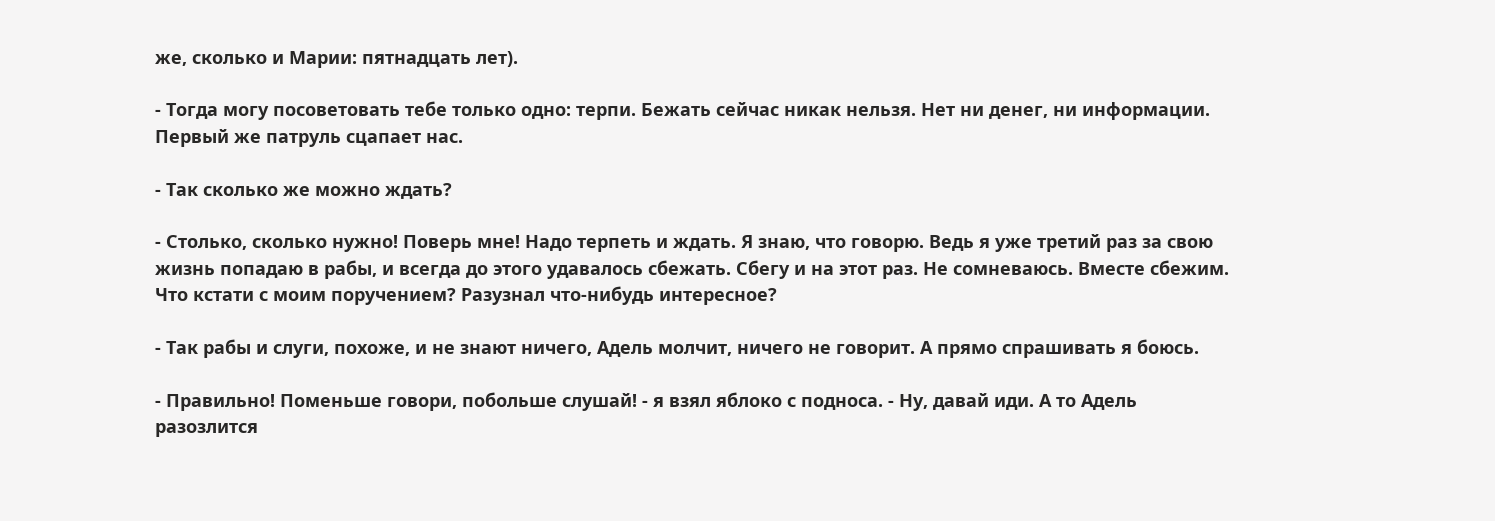же, сколько и Марии: пятнадцать лет).

- Тогда могу посоветовать тебе только одно: терпи. Бежать сейчас никак нельзя. Нет ни денег, ни информации. Первый же патруль сцапает нас.

- Так сколько же можно ждать?

- Столько, сколько нужно! Поверь мне! Надо терпеть и ждать. Я знаю, что говорю. Ведь я уже третий раз за свою жизнь попадаю в рабы, и всегда до этого удавалось сбежать. Сбегу и на этот раз. Не сомневаюсь. Вместе сбежим. Что кстати с моим поручением? Разузнал что-нибудь интересное?

- Так рабы и слуги, похоже, и не знают ничего, Адель молчит, ничего не говорит. А прямо спрашивать я боюсь.

- Правильно! Поменьше говори, побольше слушай! - я взял яблоко с подноса. - Ну, давай иди. А то Адель разозлится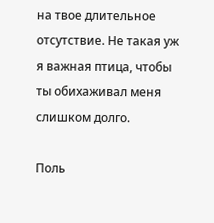на твое длительное отсутствие. Не такая уж я важная птица, чтобы ты обихаживал меня слишком долго.

Поль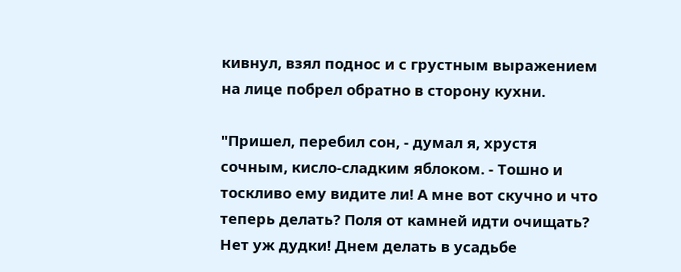кивнул, взял поднос и с грустным выражением на лице побрел обратно в сторону кухни.

"Пришел, перебил сон, - думал я, хрустя сочным, кисло-сладким яблоком. - Тошно и тоскливо ему видите ли! А мне вот скучно и что теперь делать? Поля от камней идти очищать? Нет уж дудки! Днем делать в усадьбе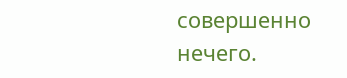совершенно нечего.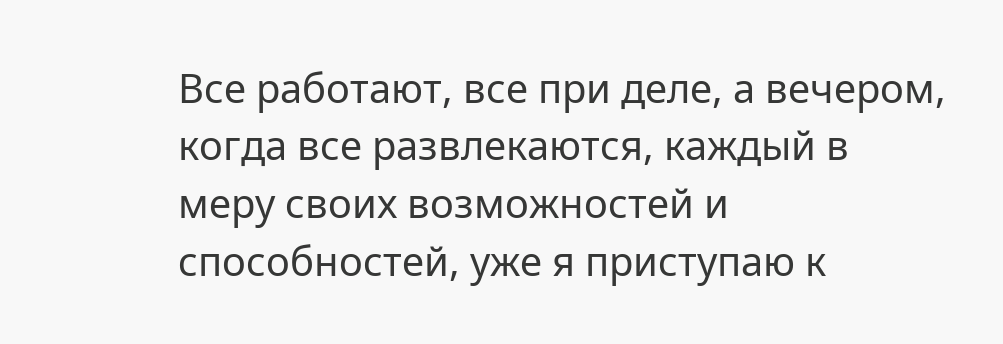Все работают, все при деле, а вечером, когда все развлекаются, каждый в меру своих возможностей и способностей, уже я приступаю к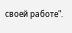своей работе".